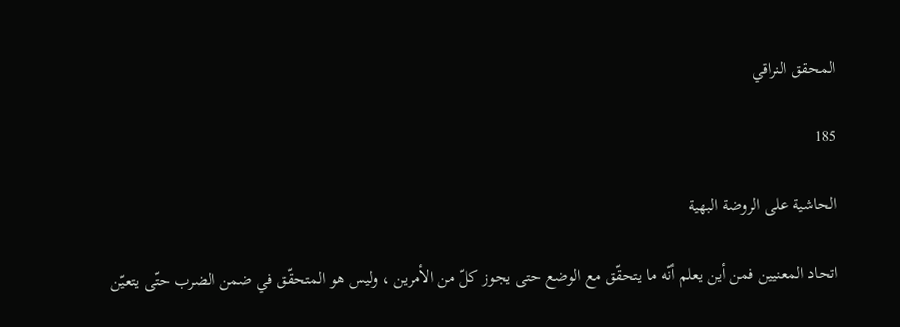المحقق النراقي

185

الحاشية على الروضة البهية

اتحاد المعنيين فمن أين يعلم أنّه ما يتحقّق مع الوضع حتى يجوز كلّ من الأمرين ، وليس هو المتحقّق في ضمن الضرب حتّى يتعيّن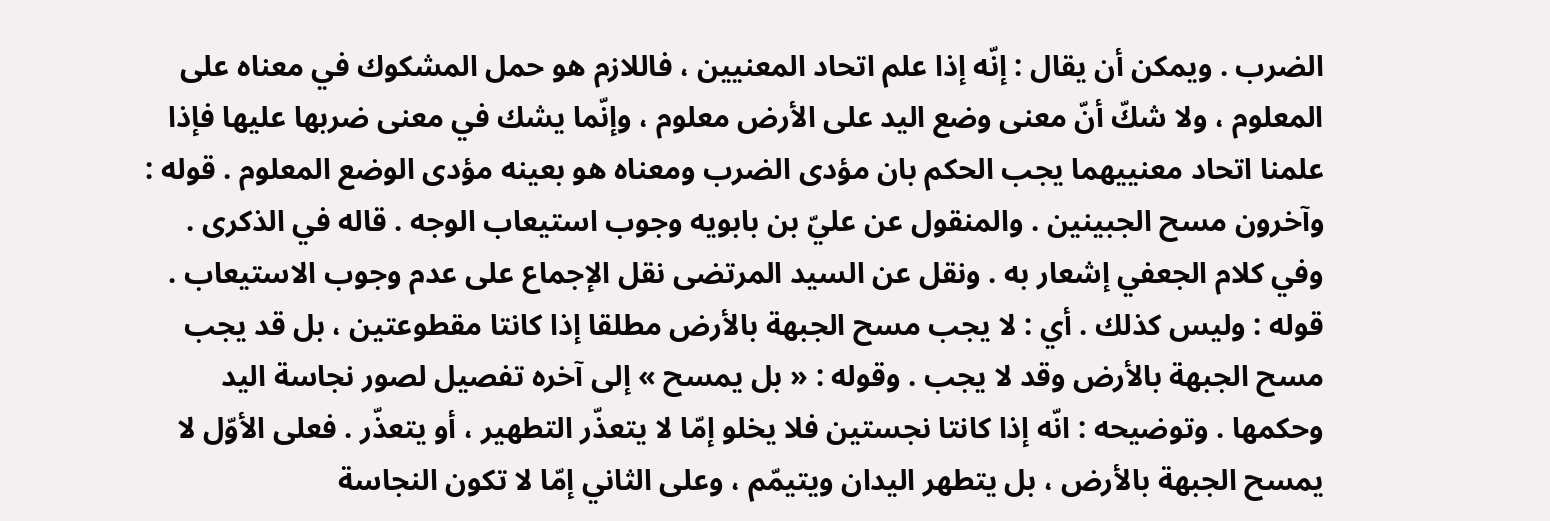الضرب . ويمكن أن يقال : إنّه إذا علم اتحاد المعنيين ، فاللازم هو حمل المشكوك في معناه على المعلوم ، ولا شكّ أنّ معنى وضع اليد على الأرض معلوم ، وإنّما يشك في معنى ضربها عليها فإذا علمنا اتحاد معنييهما يجب الحكم بان مؤدى الضرب ومعناه هو بعينه مؤدى الوضع المعلوم . قوله : وآخرون مسح الجبينين . والمنقول عن عليّ بن بابويه وجوب استيعاب الوجه . قاله في الذكرى . وفي كلام الجعفي إشعار به . ونقل عن السيد المرتضى نقل الإجماع على عدم وجوب الاستيعاب . قوله : وليس كذلك . أي : لا يجب مسح الجبهة بالأرض مطلقا إذا كانتا مقطوعتين ، بل قد يجب مسح الجبهة بالأرض وقد لا يجب . وقوله : « بل يمسح » إلى آخره تفصيل لصور نجاسة اليد وحكمها . وتوضيحه : انّه إذا كانتا نجستين فلا يخلو إمّا لا يتعذّر التطهير ، أو يتعذّر . فعلى الأوّل لا يمسح الجبهة بالأرض ، بل يتطهر اليدان ويتيمّم ، وعلى الثاني إمّا لا تكون النجاسة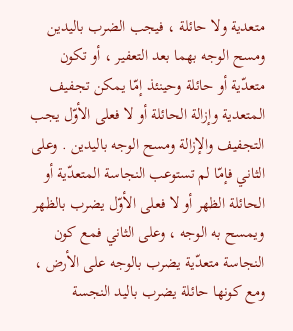متعدية ولا حائلة ، فيجب الضرب باليدين ومسح الوجه بهما بعد التعفير ، أو تكون متعدّية أو حائلة وحينئذ إمّا يمكن تجفيف المتعدية وإزالة الحائلة أو لا فعلى الأوّل يجب التجفيف والإزالة ومسح الوجه باليدين . وعلى الثاني فإمّا لم تستوعب النجاسة المتعدّية أو الحائلة الظهر أو لا فعلى الأوّل يضرب بالظهر ويمسح به الوجه ، وعلى الثاني فمع كون النجاسة متعدّية يضرب بالوجه على الأرض ، ومع كونها حائلة يضرب باليد النجسة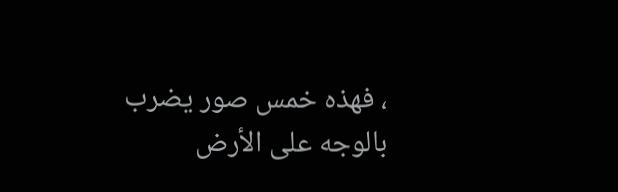، فهذه خمس صور يضرب بالوجه على الأرض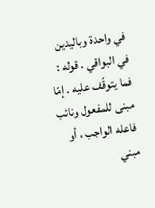في واحدة وباليدين في البواقي . قوله : فما يتوقّف عليه . إمّا مبنى للمفعول ونائب فاعله الواجب ، أو مبني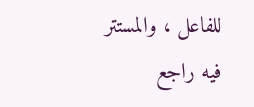للفاعل ، والمستتر فيه راجع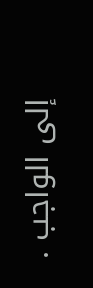إلى الواجب .